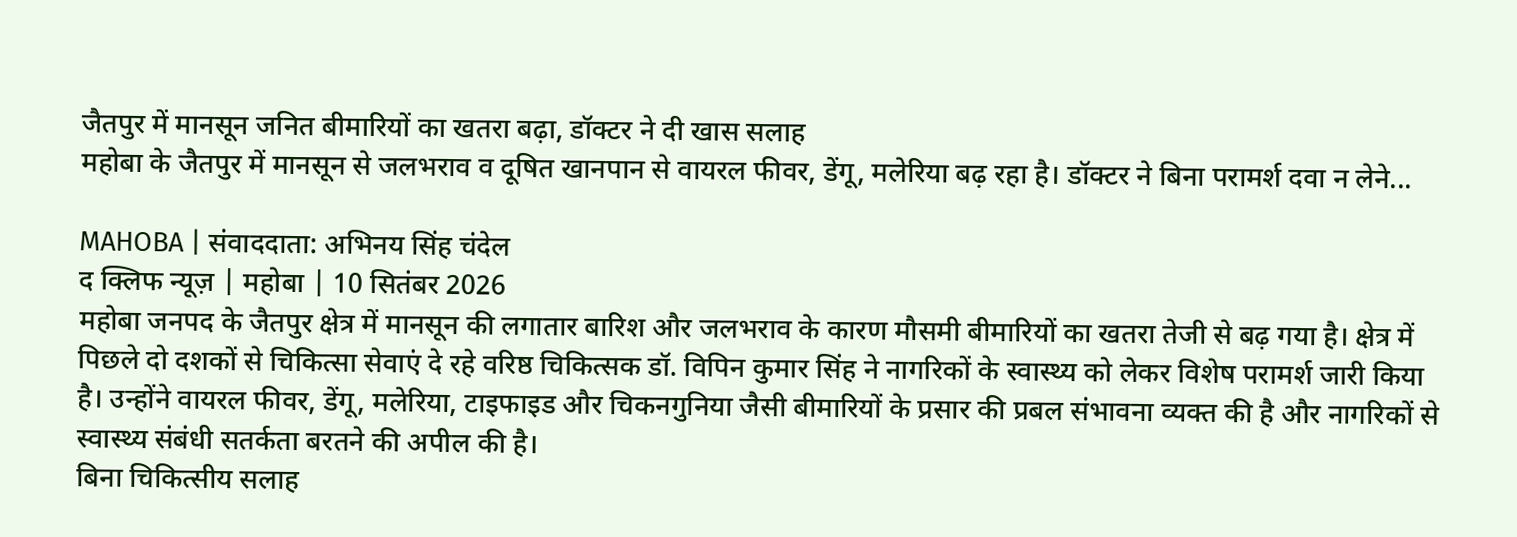जैतपुर में मानसून जनित बीमारियों का खतरा बढ़ा, डॉक्टर ने दी खास सलाह
महोबा के जैतपुर में मानसून से जलभराव व दूषित खानपान से वायरल फीवर, डेंगू, मलेरिया बढ़ रहा है। डॉक्टर ने बिना परामर्श दवा न लेने...

MAHOBA | संवाददाता: अभिनय सिंह चंदेल
द क्लिफ न्यूज़ | महोबा | 10 सितंबर 2026
महोबा जनपद के जैतपुर क्षेत्र में मानसून की लगातार बारिश और जलभराव के कारण मौसमी बीमारियों का खतरा तेजी से बढ़ गया है। क्षेत्र में पिछले दो दशकों से चिकित्सा सेवाएं दे रहे वरिष्ठ चिकित्सक डॉ. विपिन कुमार सिंह ने नागरिकों के स्वास्थ्य को लेकर विशेष परामर्श जारी किया है। उन्होंने वायरल फीवर, डेंगू, मलेरिया, टाइफाइड और चिकनगुनिया जैसी बीमारियों के प्रसार की प्रबल संभावना व्यक्त की है और नागरिकों से स्वास्थ्य संबंधी सतर्कता बरतने की अपील की है।
बिना चिकित्सीय सलाह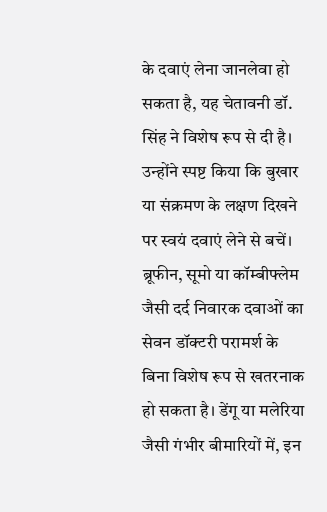के दवाएं लेना जानलेवा हो सकता है, यह चेतावनी डॉ. सिंह ने विशेष रूप से दी है। उन्होंने स्पष्ट किया कि बुखार या संक्रमण के लक्षण दिखने पर स्वयं दवाएं लेने से बचें। ब्रूफीन, सूमो या कॉम्बीफ्लेम जैसी दर्द निवारक दवाओं का सेवन डॉक्टरी परामर्श के बिना विशेष रूप से खतरनाक हो सकता है। डेंगू या मलेरिया जैसी गंभीर बीमारियों में, इन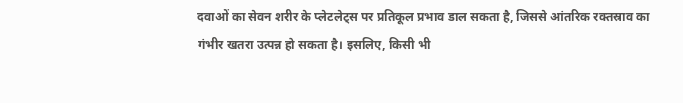दवाओं का सेवन शरीर के प्लेटलेट्स पर प्रतिकूल प्रभाव डाल सकता है, जिससे आंतरिक रक्तस्राव का गंभीर खतरा उत्पन्न हो सकता है। इसलिए, किसी भी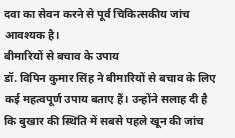दवा का सेवन करने से पूर्व चिकित्सकीय जांच आवश्यक है।
बीमारियों से बचाव के उपाय
डॉ. विपिन कुमार सिंह ने बीमारियों से बचाव के लिए कई महत्वपूर्ण उपाय बताए हैं। उन्होंने सलाह दी है कि बुखार की स्थिति में सबसे पहले खून की जांच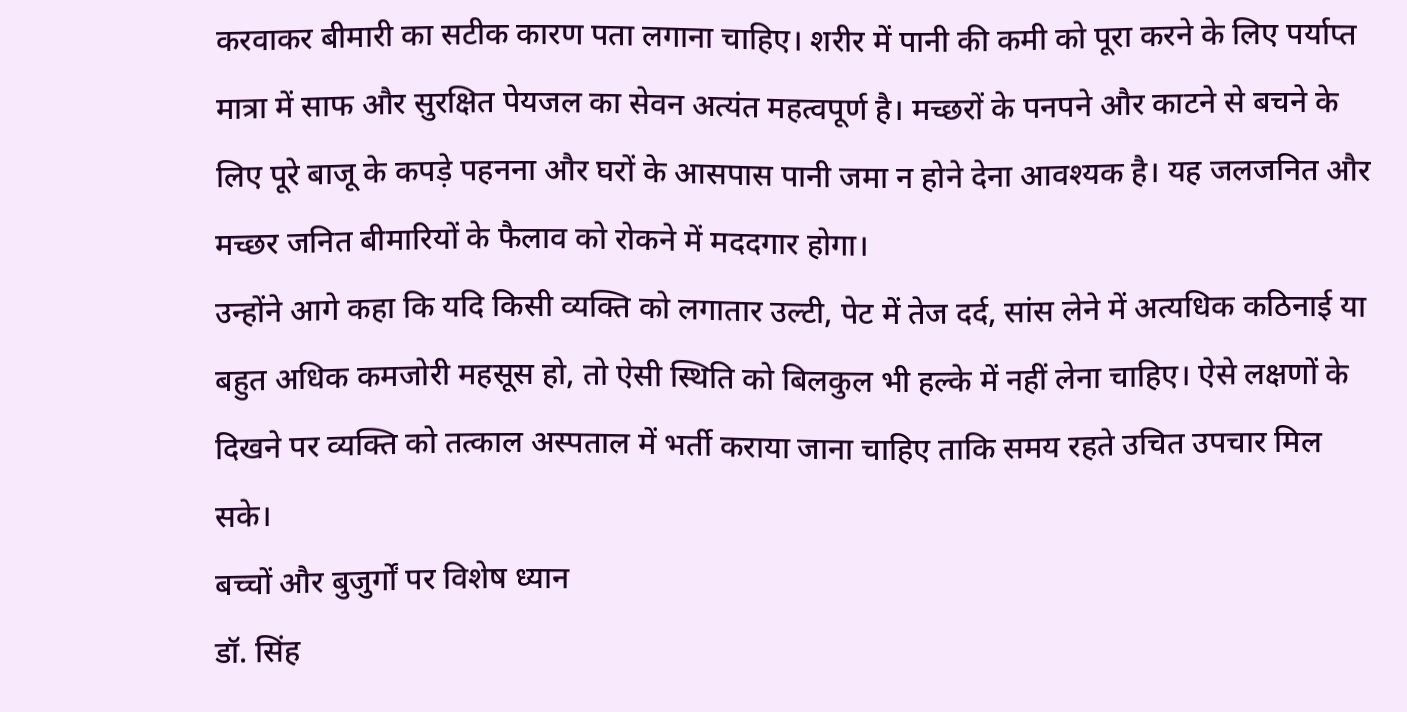करवाकर बीमारी का सटीक कारण पता लगाना चाहिए। शरीर में पानी की कमी को पूरा करने के लिए पर्याप्त मात्रा में साफ और सुरक्षित पेयजल का सेवन अत्यंत महत्वपूर्ण है। मच्छरों के पनपने और काटने से बचने के लिए पूरे बाजू के कपड़े पहनना और घरों के आसपास पानी जमा न होने देना आवश्यक है। यह जलजनित और मच्छर जनित बीमारियों के फैलाव को रोकने में मददगार होगा।
उन्होंने आगे कहा कि यदि किसी व्यक्ति को लगातार उल्टी, पेट में तेज दर्द, सांस लेने में अत्यधिक कठिनाई या बहुत अधिक कमजोरी महसूस हो, तो ऐसी स्थिति को बिलकुल भी हल्के में नहीं लेना चाहिए। ऐसे लक्षणों के दिखने पर व्यक्ति को तत्काल अस्पताल में भर्ती कराया जाना चाहिए ताकि समय रहते उचित उपचार मिल सके।
बच्चों और बुजुर्गों पर विशेष ध्यान
डॉ. सिंह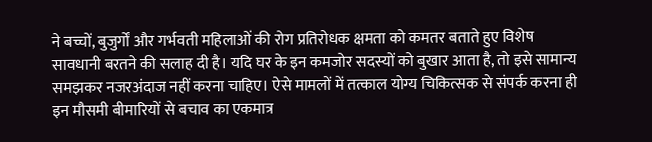ने बच्चों, बुजुर्गों और गर्भवती महिलाओं की रोग प्रतिरोधक क्षमता को कमतर बताते हुए विशेष सावधानी बरतने की सलाह दी है। यदि घर के इन कमजोर सदस्यों को बुखार आता है, तो इसे सामान्य समझकर नजरअंदाज नहीं करना चाहिए। ऐसे मामलों में तत्काल योग्य चिकित्सक से संपर्क करना ही इन मौसमी बीमारियों से बचाव का एकमात्र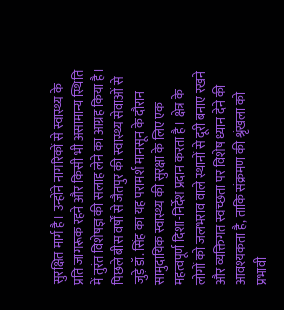सुरक्षित मार्ग है। उन्होंने नागरिकों से स्वास्थ्य के प्रति जागरूक रहने और किसी भी असामान्य स्थिति में तुरंत विशेषज्ञ की सलाह लेने का आग्रह किया है।
पिछले बीस वर्षों से जैतपुर की स्वास्थ्य सेवाओं से जुड़े डॉ. सिंह का यह परामर्श मानसून के दौरान सामुदायिक स्वास्थ्य की सुरक्षा के लिए एक महत्वपूर्ण दिशा-निर्देश प्रदान करता है। क्षेत्र के लोगों को जलभराव वाले स्थानों से दूरी बनाए रखने और व्यक्तिगत स्वच्छता पर विशेष ध्यान देने की आवश्यकता है, ताकि संक्रमण की श्रृंखला को प्रभावी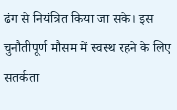ढंग से नियंत्रित किया जा सके। इस चुनौतीपूर्ण मौसम में स्वस्थ रहने के लिए सतर्कता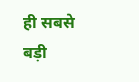ही सबसे बड़ी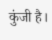कुंजी है।